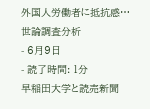外国人労働者に抵抗感…世論調査分析
- 6月9日
- 読了時間: 1分
早稲田大学と読売新聞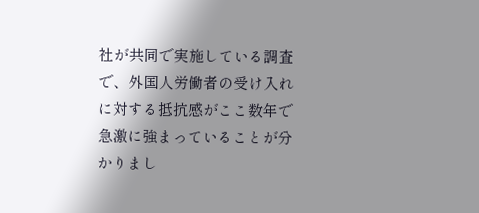社が共同で実施している調査で、外国人労働者の受け入れに対する抵抗感がここ数年で急激に強まっていることが分かりまし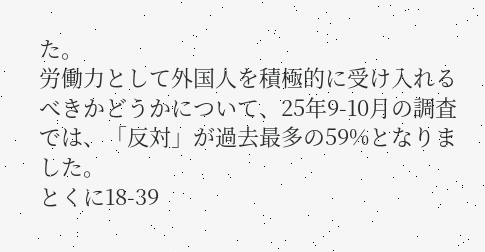た。
労働力として外国人を積極的に受け入れるべきかどうかについて、25年9-10月の調査では、「反対」が過去最多の59%となりました。
とくに18-39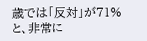歳では「反対」が71%と、非常に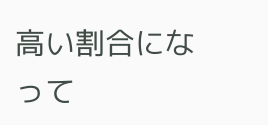高い割合になって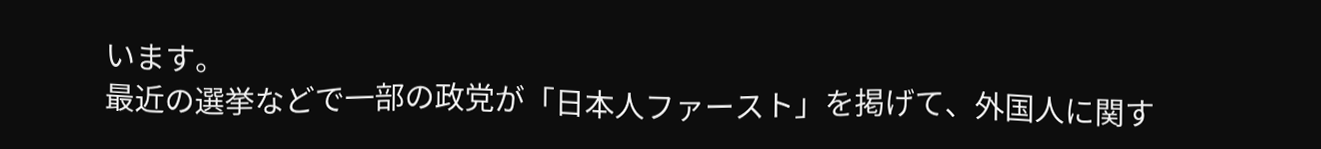います。
最近の選挙などで一部の政党が「日本人ファースト」を掲げて、外国人に関す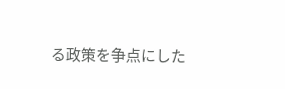る政策を争点にした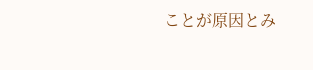ことが原因とみ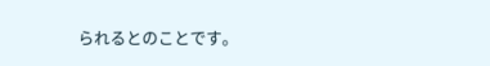られるとのことです。